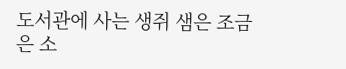도서관에 사는 생쥐 샘은 조금은 소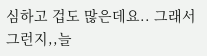심하고 겁도 많은데요.. 그래서 그런지,,늘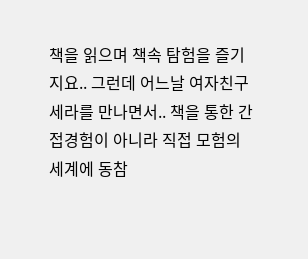책을 읽으며 책속 탐험을 즐기지요.. 그런데 어느날 여자친구 세라를 만나면서.. 책을 통한 간접경험이 아니라 직접 모험의 세계에 동참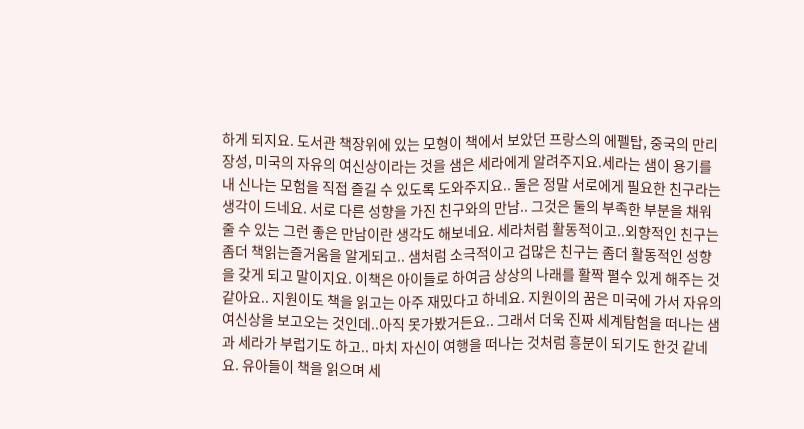하게 되지요. 도서관 책장위에 있는 모형이 책에서 보았던 프랑스의 에펠탑, 중국의 만리장성, 미국의 자유의 여신상이라는 것을 샘은 세라에게 알려주지요.세라는 샘이 용기를 내 신나는 모험을 직접 즐길 수 있도록 도와주지요.. 둘은 정말 서로에게 필요한 친구라는 생각이 드네요. 서로 다른 성향을 가진 친구와의 만남.. 그것은 둘의 부족한 부분을 채워줄 수 있는 그런 좋은 만남이란 생각도 해보네요. 세라처럼 활동적이고..외향적인 친구는 좀더 책읽는즐거움을 알게되고.. 샘처럼 소극적이고 겁많은 친구는 좀더 활동적인 성향을 갖게 되고 말이지요. 이책은 아이들로 하여금 상상의 나래를 활짝 펼수 있게 해주는 것 같아요.. 지원이도 책을 읽고는 아주 재밌다고 하네요. 지원이의 꿈은 미국에 가서 자유의 여신상을 보고오는 것인데..아직 못가봤거든요.. 그래서 더욱 진짜 세계탐험을 떠나는 샘과 세라가 부럽기도 하고.. 마치 자신이 여행을 떠나는 것처럼 흥분이 되기도 한것 같네요. 유아들이 책을 읽으며 세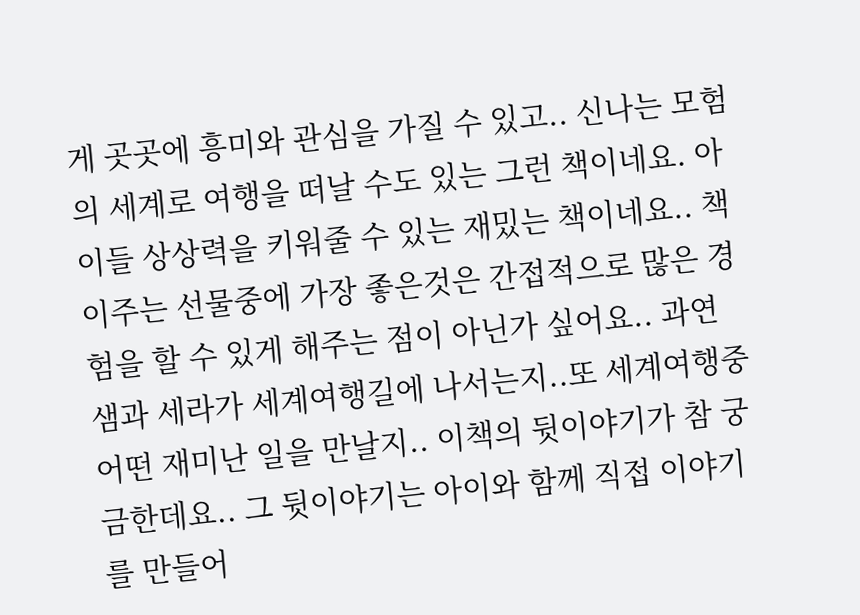게 곳곳에 흥미와 관심을 가질 수 있고.. 신나는 모험의 세계로 여행을 떠날 수도 있는 그런 책이네요. 아이들 상상력을 키워줄 수 있는 재밌는 책이네요.. 책이주는 선물중에 가장 좋은것은 간접적으로 많은 경험을 할 수 있게 해주는 점이 아닌가 싶어요.. 과연 샘과 세라가 세계여행길에 나서는지..또 세계여행중 어떤 재미난 일을 만날지.. 이책의 뒷이야기가 참 궁금한데요.. 그 뒷이야기는 아이와 함께 직접 이야기를 만들어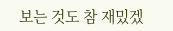보는 것도 참 재밌겠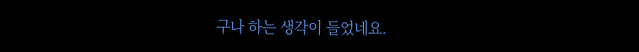구나 하는 생각이 들었네요.